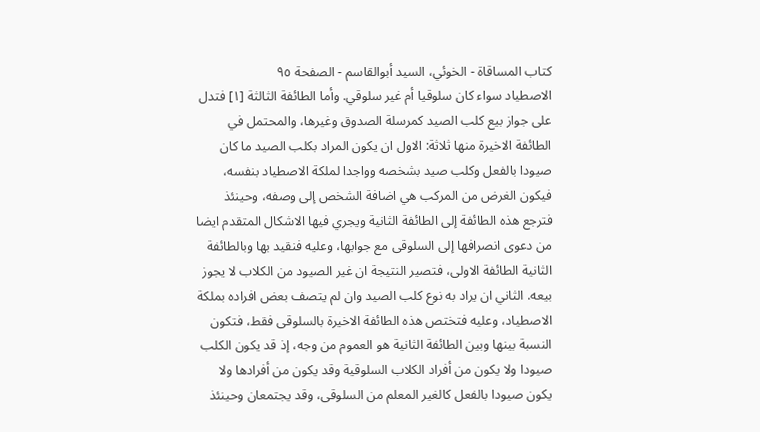كتاب المساقاة - الخوئي، السيد أبوالقاسم - الصفحة ٩٥
الاصطياد سواء كان سلوقيا أم غير سلوقي. وأما الطائفة الثالثة [١] فتدل على جواز بيع كلب الصيد كمرسلة الصدوق وغيرها، والمحتمل في الطائفة الاخيرة منها ثلاثة: الاول ان يكون المراد بكلب الصيد ما كان صيودا بالفعل وكلب صيد بشخصه وواجدا لملكة الاصطياد بنفسه، فيكون الغرض من المركب هي اضافة الشخص إلى وصفه، وحينئذ فترجع هذه الطائفة إلى الطائفة الثانية ويجري فيها الاشكال المتقدم ايضا من دعوى انصرافها إلى السلوقى مع جوابها، وعليه فنقيد بها وبالطائفة الثانية الطائفة الاولى، فتصير النتيجة ان غير الصيود من الكلاب لا يجوز بيعه. الثاني ان يراد به نوع كلب الصيد وان لم يتصف بعض افراده بملكة الاصطياد، وعليه فتختص هذه الطائفة الاخيرة بالسلوقى فقط، فتكون النسبة بينها وبين الطائفة الثانية هو العموم من وجه، إذ قد يكون الكلب صيودا ولا يكون من أفراد الكلاب السلوقية وقد يكون من أفرادها ولا يكون صيودا بالفعل كالغير المعلم من السلوقى، وقد يجتمعان وحينئذ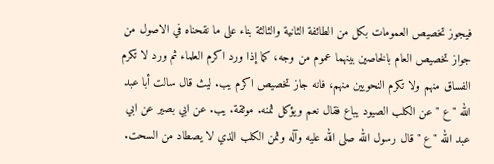فيجوز تخصيص العمومات بكل من الطائفة الثانية والثالثة بناء على ما نقحناه في الاصول من جواز تخصيص العام بالخاصين بينهما عموم من وجه، كما إذا ورد اكرم العلماء ثم ورد لا تكرم الفساق منهم ولا تكرم النحويين منهم، فانه جاز تخصيص اكرم يب. ليث قال سالت أبا عبد الله " ع " عن الكلب الصيود يباع فقال نعم ويؤكل ثمنه. موثقة. يب. عن ابي بصير عن ابي عبد الله " ع " قال رسول الله صلى الله عليه وآله وثمن الكلب الذي لا يصطاد من السحت.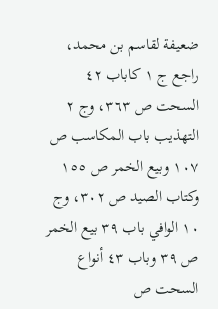ضعيفة لقاسم بن محمد، راجع ج ١ كاباب ٤٢ السحت ص ٣٦٣، وج ٢ التهذيب باب المكاسب ص ١٠٧ وبيع الخمر ص ١٥٥ وكتاب الصيد ص ٣٠٢، وج ١٠ الوافي باب ٣٩ بيع الخمر ص ٣٩ وباب ٤٣ أنواع السحت ص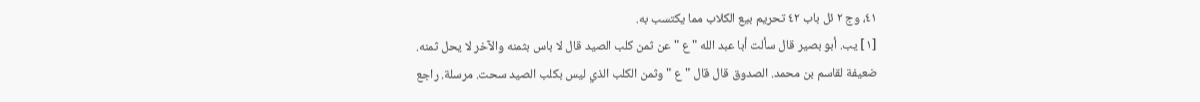٤١، وج ٢ ئل باب ٤٢ تحريم بيع الكلاب مما يكتسب به.
[١] يب. أبو بصير قال سألت أبا عبد الله " ع " عن ثمن كلب الصيد قال لا باس بثمنه والآخر لا يحل ثمنه. ضعيفة لقاسم بن محمد. الصدوق قال قال " ع " وثمن الكلب الذي ليس بكلب الصيد سحت. مرسلة. راجع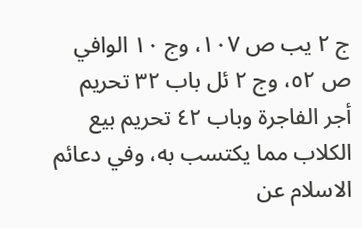ج ٢ يب ص ١٠٧، وج ١٠ الوافي ص ٥٢، وج ٢ ئل باب ٣٢ تحريم أجر الفاجرة وباب ٤٢ تحريم بيع الكلاب مما يكتسب به، وفي دعائم الاسلام عن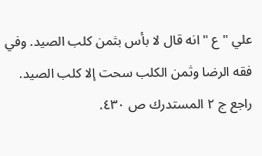علي " ع " انه قال لا بأس بثمن كلب الصيد. وفي فقه الرضا وثمن الكلب سحت إلا كلب الصيد. راجع ج ٢ المستدرك ص ٤٣٠.